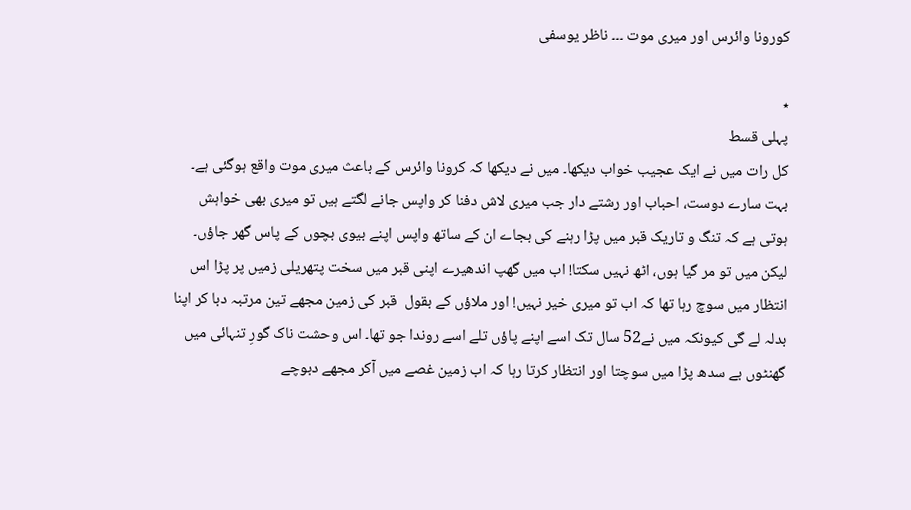کورونا وائرس اور میری موت ۔۔۔ ناظر یوسفی

٭
پہلی قسط
کل رات میں نے ایک عجیب خواب دیکھا۔ میں نے دیکھا کہ کرونا وائرس کے باعث میری موت واقع ہوگئی ہے۔ بہت سارے دوست، احباب اور رشتے دار جب میری لاش دفنا کر واپس جانے لگتے ہیں تو میری بھی خواہش ہوتی ہے کہ تنگ و تاریک قبر میں پڑا رہنے کی بجاے ان کے ساتھ واپس اپنے بیوی بچوں کے پاس گھر جاؤں۔ لیکن میں تو مر گیا ہوں، اٹھ نہیں سکتا! اب میں گھپ اندھیرے اپنی قبر میں سخت پتھریلی زمیں پر پڑا اس انتظار میں سوچ رہا تھا کہ اب تو میری خیر نہیں! اور ملاؤں کے بقول  قبر کی زمین مجھے تین مرتبہ دبا کر اپنا بدلہ لے گی کیونکہ میں نے52 سال تک اسے اپنے پاؤں تلے اسے روندا جو تھا۔ اس وحشت ناک گورِ تنہائی میں گھنٹوں بے سدھ پڑا میں سوچتا اور انتظار کرتا رہا کہ اب زمین غصے میں آکر مجھے دبوچے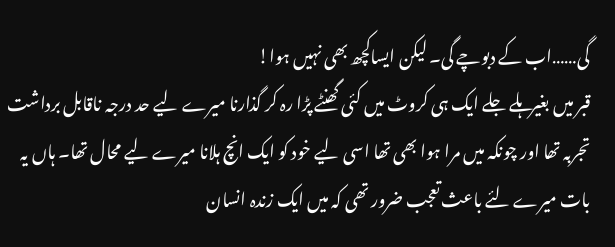گی……اب کے دبوچے گی۔ لیکن ایساکچھ بھی نہیں ہوا!
قبر میں بغیر ہلے جلے ایک ہی کروٹ میں کئی گھنٹے پڑا رہ کر گذارنا میرے لیے حد درجہ ناقابل برداشت تجربہ تھا اور چونکہ میں مرا ہوا بھی تھا اسی لیے خود کو ایک انچ ہلانا میرے لیے محال تھا۔ ہاں یہ بات میرے لئے باعث تعجب ضرور تھی کہ میں ایک زندہ انسان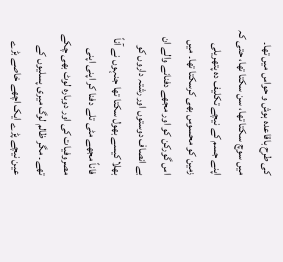کی طرح باقاعدہ ہوش و حواس میں تھا۔ میں سوچ سکتا تھا، سن سکتا تھا، حتی کہ اپنے جسم کے نیچے تکلیف دہ پتھریلی زمین کو محسوس بھی کرسکتا تھا۔ میں اس گورکن کو اور مجھے دفنانے والے ان بے انصاف دوستوں اور رشتہ داروں کو بھلا کیسے بھول سکتا تھا جنہوں نے آناً فاناً مجھے مٹی تلے دفنا کر اپنی اپنی مصروفیات کی اور دوبارہ لوٹ بھی چکے تھے۔ مگر ظالم لوگ میری پسلیوں کے عین نیچے پڑے ایک اچھے خاصے بڑے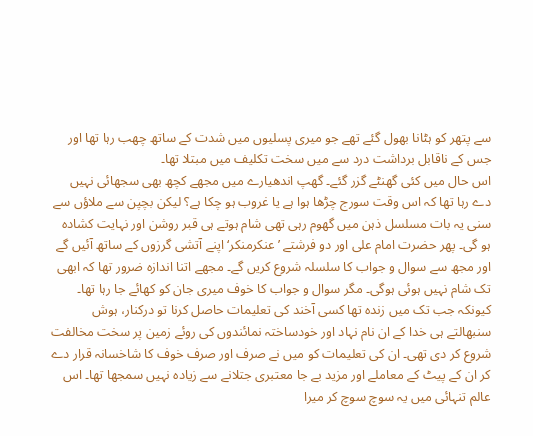سے پتھر کو ہٹانا بھول گئے تھے جو میری پسلیوں میں شدت کے ساتھ چھب رہا تھا اور جس کے ناقابل برداشت درد سے میں سخت تکلیف میں مبتلا تھا۔
اس حال میں کئی گھنٹے گزر گئے۔ گھپ اندھیارے میں مجھے کچھ بھی سجھائی نہیں دے رہا تھا کہ اس وقت سورج چڑھا ہوا ہے یا غروب ہو چکا ہے؟ لیکن بچپن سے ملاؤں سے سنی یہ بات مسلسل ذہن میں گھوم رہی تھی شام ہوتے ہی قبر روشن اور نہایت کشادہ ہو گی۔ پھر حضرت امام علی اور دو فرشتے ’عنکرمنکر‘ اپنے آتشی گرزوں کے ساتھ آئیں گے اور مجھ سے سوال و جواب کا سلسلہ شروع کریں گے۔ مجھے اتنا اندازہ ضرور تھا کہ ابھی تک شام نہیں ہوئی ہوگی۔ مگر سوال و جواب کا خوف میری جان کو کھائے جا رہا تھا۔ کیونکہ جب تک میں زندہ تھا کسی آخند کی تعلیمات حاصل کرنا تو درکنار، ہوش سنبھالتے ہی خدا کے ان نام نہاد اور خودساختہ نمائندوں کی روئے زمین پر سخت مخالفت شروع کر دی تھی۔ ان کی تعلیمات کو میں نے صرف اور صرف خوف کا شاخسانہ قرار دے کر ان کے پیٹ کے معاملے اور مزید بے جا معتبری جتلانے سے زیادہ نہیں سمجھا تھا۔ اس عالم تنہائی میں یہ سوچ سوچ کر میرا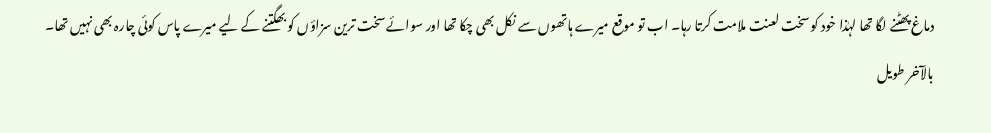دماغ پھٹنے لگا تھا لہٰذا خود کو سخت لعنت ملامت کرتا رہا۔ اب تو موقع میرے ہاتھوں سے نکل بھی چکا تھا اور سوائے سخت ترین سزاؤں کو بھگتنے کے لیے میرے پاس کوئی چارہ بھی نہیں تھا۔
بالآخر طویل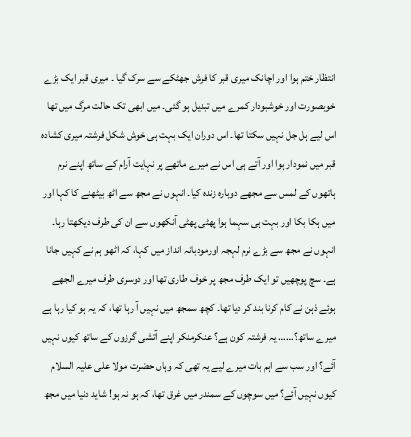انتظار ختم ہوا اور اچانک میری قبر کا فرش جھٹکے سے سرک گیا ۔ میری قبر ایک بڑے خوبصورت اور خوشبودار کمرے میں تبدیل ہو گئی۔ میں ابھی تک حالت مرگ میں تھا اس لیے ہل جل نہیں سکتا تھا۔ اس دوران ایک بہت ہی خوش شکل فرشتہ میری کشادہ قبر میں نمودار ہوا اور آتے ہی اس نے میرے ماتھے پر نہایت آرام کے ساتھ اپنے نرم ہاتھوں کے لمس سے مجھے دوبارہ زندہ کیا۔ انہوں نے مجھ سے اٹھ بیٹھنے کا کہا اور میں ہکا بکا اور بہت ہی سہما ہوا پھٹی پھٹی آنکھوں سے ان کی طرف دیکھتا رہا۔ انہوں نے مجھ سے بڑے نرم لہجہ اورمودبانہ انداز میں کہا، کہ اٹھو ہم نے کہیں جانا ہے۔ سچ پوچھیں تو ایک طرف مجھ پر خوف طاری تھا اور دوسری طرف میرے الجھے ہوئے ذہن نے کام کرنا بند کر دیا تھا۔ کچھ سمجھ میں نہیں آ رہا تھا، کہ یہ ہو کیا رہا ہے میرے ساتھ؟…… یہ فرشتہ کون ہے؟ عنکرمنکر اپنے آتشی گرزوں کے ساتھ کیوں نہیں آئے؟ اور سب سے اہم بات میرے لیے یہ تھی کہ وہاں حضرت مولا علی علیہ السلام کیوں نہیں آئے؟ میں سوچوں کے سمندر میں غرق تھا، کہ ہو نہ ہو! شاید دنیا میں مجھ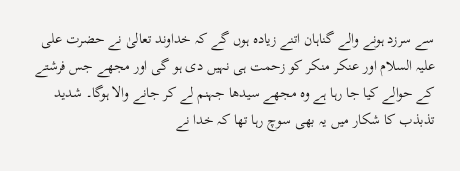سے سرزد ہونے والے گناہان اتنے زیادہ ہوں گے کہ خداوند تعالیٰ نے حضرت علی علیہ السلام اور عنکر منکر کو زحمت ہی نہیں دی ہو گی اور مجھے جس فرشتے کے حوالے کیا جا رہا ہے وہ مجھے سیدھا جہنم لے کر جانے والا ہوگا۔ شدید تذبذب کا شکار میں یہ بھی سوچ رہا تھا کہ خدا نے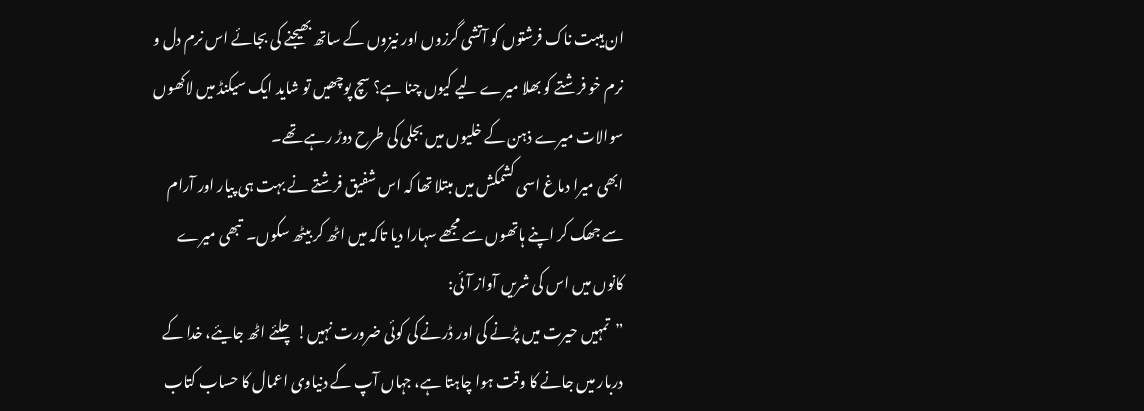ان ہیبت ناک فرشتوں کو آتشی گرزوں اور نیزوں کے ساتھ بھیجنے کی بجائے اس نرم دل و نرم خو فرشتے کو بھلا میرے لیے کیوں چنا ہے؟ سچ پوچھیں تو شاید ایک سیکنڈ میں لاکھوں سوالات میرے ذہن کے خلیوں میں بجلی کی طرح دوڑ رہے تھے۔
ابھی میرا دماغ اسی کشمکش میں مبتلا تھا کہ اس شفیق فرشتے نے بہت ہی پیار اور آرام سے جھک کر اپنے ہاتھوں سے مجھے سہارا دیا تاکہ میں اٹھ کر بیٹھ سکوں۔  تبھی میرے کانوں میں اس کی شریں آواز آئی:
”تمہیں حیرت میں پڑنے کی اور ڈرنے کی کوئی ضرورت نہیں! چلئے اٹھ جایئے، خدا کے دربار میں جانے کا وقت ہوا چاہتا ہے، جہاں آپ کے دنیاوی اعمال کا حساب کتاب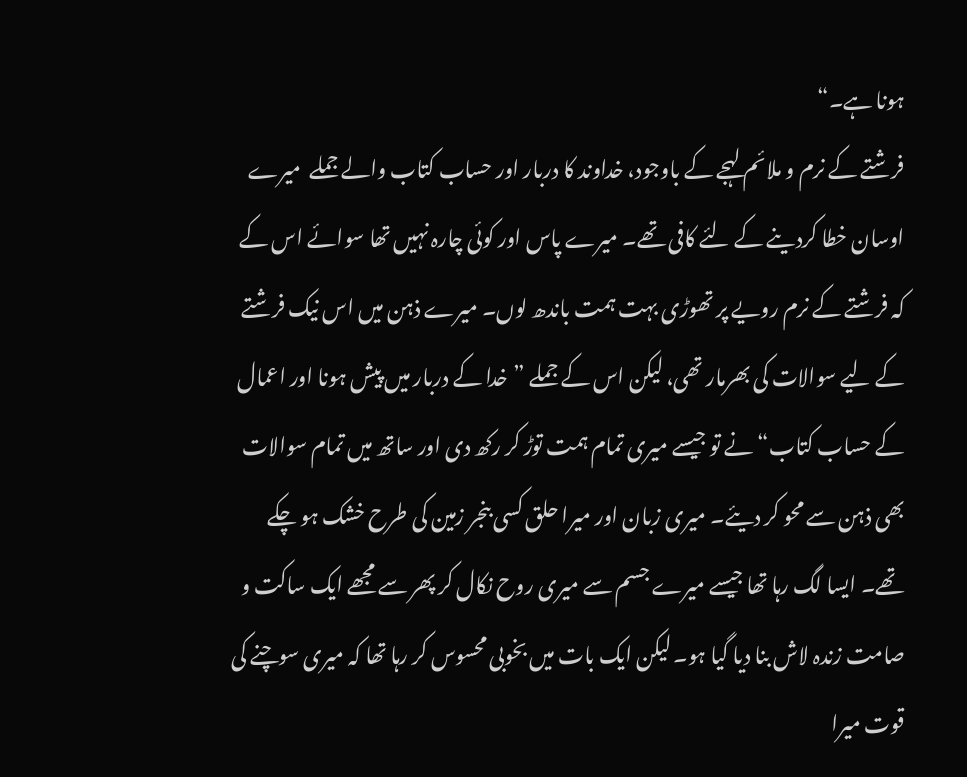ہونا ہے۔“
فرشتے کے نرم و ملائم لہجے کے باوجود، خداوند کا دربار اور حساب کتاب والے جملے  میرے اوسان خطا کردینے کے لئے کافی تھے۔ میرے پاس اور کوئی چارہ نہیں تھا سوائے اس کے کہ فرشتے کے نرم رویے پر تھوڑی بہت ہمت باندھ لوں۔ میرے ذہن میں اس نیک فرشتے کے لیے سوالات کی بھرمار تھی، لیکن اس کے جملے ”خدا کے دربار میں پیش ہونا اور اعمال کے حساب کتاب“ نے تو جیسے میری تمام ہمت توڑ کر رکھ دی اور ساتھ میں تمام سوالات بھی ذہن سے محو کر دیئے۔ میری زبان اور میرا حلق کسی بنجر زمین کی طرح خشک ہو چکے تھے۔ ایسا لگ رہا تھا جیسے میرے جسم سے میری روح نکال کر پھر سے مجھے ایک ساکت و صامت زندہ لاش بنا دیا گیا ہو۔ لیکن ایک بات میں بخوبی محسوس کر رہا تھا کہ میری سوچنے کی قوت میرا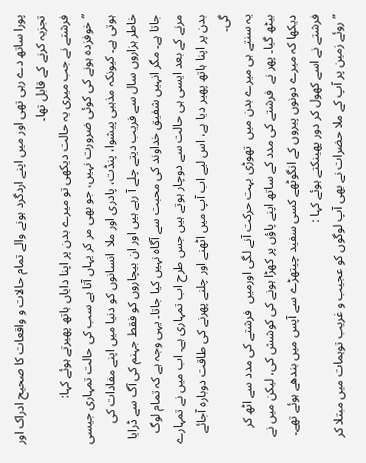پورا ساتھ دے رہی تھی اور میں اپنے اردگرد ہونے والے تمام حالات و واقعات کا صحیح ادراک اور تجزیہ کرنے کے قابل تھا۔
فرشتے نے جب میری یہ حالت دیکھی تو میرے بدن پر اپنا دایاں ہاتھ پھیرتے ہوئے کہا:
”خوفزدہ ہونے کی کوئی ضرورت نہیں، جو بھی مر کر یہاں آتا ہے سب کی حالت تمہاری جیسی ہوتی ہے۔ کیونکہ مذہبی پیشوا، پنڈت، پادری اور ملا  انسانوں کو دنیا میں اپنے مفادات کی خاطر ہزاروں سال سے فریب دیتے چلے آ رہے ہیں اور ان بیچاروں کو فقط جہنم کی آگ سے ڈرایا جاتا ہے۔ مگر انہیں شفیق خداوند کی محبت سے آگاہ نہیں کیا جاتا۔ یہی وجہ ہے کہ تمام لوگ مرنے کے بعد ایسی ہی حالت سے دوچار ہوتے ہیں جس طرح اب تمہاری ہے۔ اب میں نے تمہارے بدن پر اپنا ہاتھ پھیر دیا ہے، اس لیے اب آپ میں اٹھنے اور چلنے پھرنے کی طاقت دوبارہ آجائے گی۔
یہ سنتے ہی میرے بدن میں  تھوڑی بہت حرکت آنے لگی اورمیں  فرشتے کی مدد سے اٹھ کر بیٹھ گیا۔ پھر نے  فرشتے کی مدد کے ساتھ اپنے پاؤں پر کھڑا ہونے کی کوشش کی، لیکن میں نے دیکھا کہ میرے دونوں پیروں کے انگوٹھے کسی سفید چیتھڑے سے آپس میں بندھے ہوئے تھے۔ فرشتے نے اسے کھول کر دور پھینکتے ہوئے کہا :
”روئے زمین پر آپ کے ملا حضرات نے بھی آپ لوگوں کو عجیب و غریب توہمات میں مبتلا کر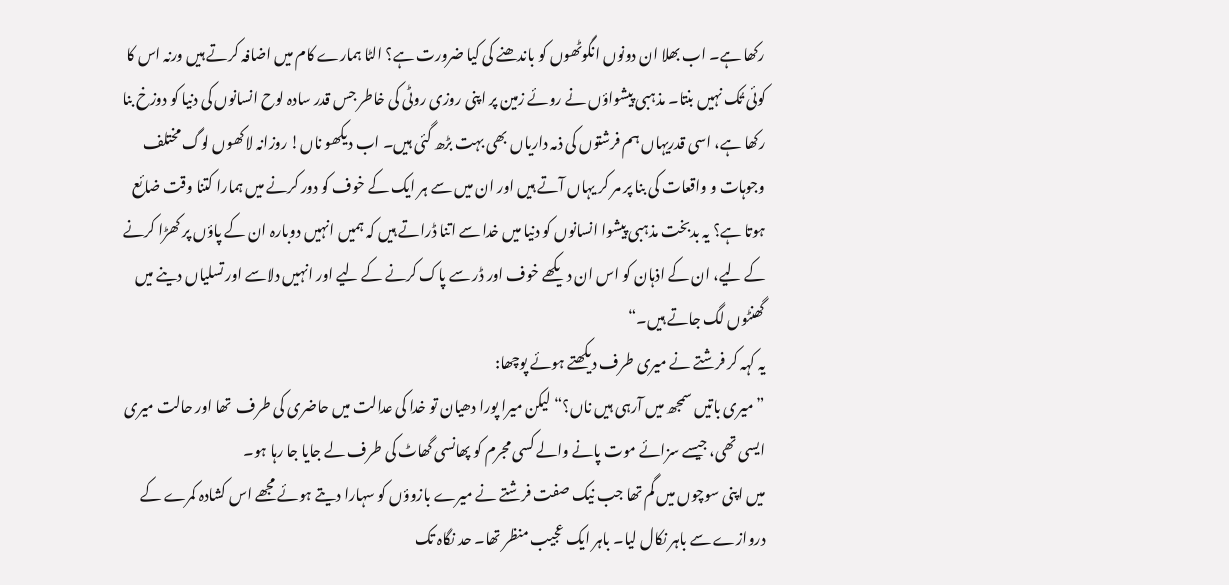رکھا ہے۔ اب بھلا ان دونوں انگوٹھوں کو باندھنے کی کیا ضرورت ہے؟ الٹا ہمارے کام میں اضافہ کرتے ہیں ورنہ اس کا کوئی تُک نہیں بنتا۔ مذہبی پیشواؤں نے روئے زمین پر اپنی روزی روٹی کی خاطر جس قدر سادہ لوح انسانوں کی دنیا کو دوزخ بنا رکھا ہے، اسی قدریہاں ہم فرشتوں کی ذمہ داریاں بھی بہت بڑھ گئی ہیں۔ اب دیکھو ناں! روزانہ لاکھوں لوگ مختلف وجوہات و واقعات کی بنا پر مر کر یہاں آتے ہیں اور ان میں سے ہر ایک کے خوف کو دور کرنے میں ہمارا کتنا وقت ضائع ہوتا ہے؟ یہ بدبخت مذہبی پیشوا انسانوں کو دنیا میں خدا سے اتنا ڈراتے ہیں کہ ہمیں انہیں دوبارہ ان کے پاؤں پر کھڑا کرنے کے لیے، ان کے اذہان کو اس ان دیکھے خوف اور ڈر سے پاک کرنے کے لیے اور انہیں دلاسے اور تسلیاں دینے میں گھنٹوں لگ جاتے ہیں۔“
یہ کہہ کر فرشتے نے میری طرف دیکھتے ہوئے پوچھا:
”میری باتیں سمجھ میں آرہی ہیں ناں؟“ لیکن میرا پورا دھیان تو خدا کی عدالت میں حاضری کی طرف  تھا اور حالت میری ایسی تھی، جیسے سزائے موت پانے والے کسی مجرم کو پھانسی گھاٹ کی طرف لے جایا جا رہا ہو۔
میں اپنی سوچوں میں گم تھا جب نیک صفت فرشتے نے میرے بازوؤں کو سہارا دیتے ہوئے مجھے اس کشادہ کمرے کے دروازے سے باہر نکال لیا۔ باہر ایک عجیب منظر تھا۔ حد نگاہ تک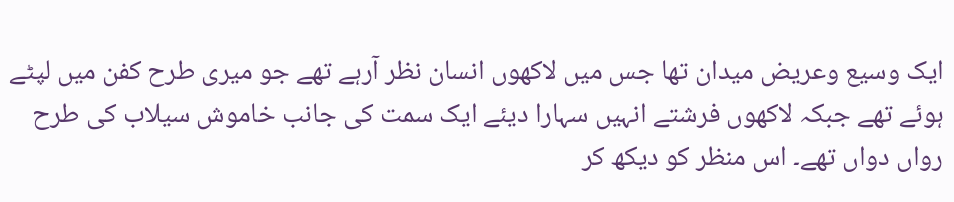ایک وسیع وعریض میدان تھا جس میں لاکھوں انسان نظر آرہے تھے جو میری طرح کفن میں لپٹے ہوئے تھے جبکہ لاکھوں فرشتے انہیں سہارا دیئے ایک سمت کی جانب خاموش سیلاب کی طرح رواں دواں تھے۔ اس منظر کو دیکھ کر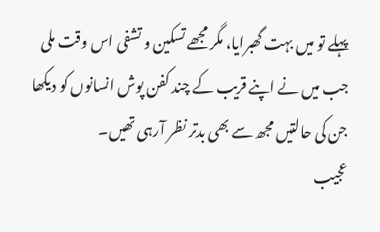پہلے تو میں بہت گھبرایا، مگر مجھے تسکین و تشفی اس وقت ملی جب میں نے اپنے قریب کے چند کفن پوش انسانوں کو دیکھا جن کی حالتیں مجھ سے بھی بدتر نظر آرہی تھیں۔
عجیب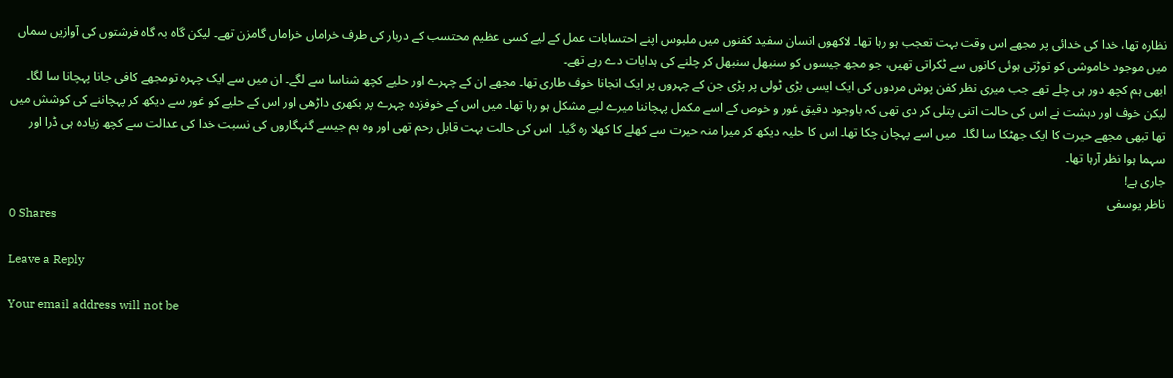نظارہ تھا، خدا کی خدائی پر مجھے اس وقت بہت تعجب ہو رہا تھا۔ لاکھوں انسان سفید کفنوں میں ملبوس اپنے احتسابات عمل کے لیے کسی عظیم محتسب کے دربار کی طرف خراماں خراماں گامزن تھے۔ لیکن گاہ بہ گاہ فرشتوں کی آوازیں سماں میں موجود خاموشی کو توڑتی ہوئی کانوں سے ٹکراتی تھیں، جو مجھ جیسوں کو سنبھل سنبھل کر چلنے کی ہدایات دے رہے تھے۔
ابھی ہم کچھ دور ہی چلے تھے جب میری نظر کفن پوش مردوں کی ایک ایسی بڑی ٹولی پر پڑی جن کے چہروں پر ایک انجانا خوف طاری تھا۔ مجھے ان کے چہرے اور حلیے کچھ شناسا سے لگے۔ ان میں سے ایک چہرہ تومجھے کافی جانا پہچانا سا لگا۔ لیکن خوف اور دہشت نے اس کی حالت اتنی پتلی کر دی تھی کہ باوجود دقیق غور و خوص کے اسے مکمل پہچاننا میرے لیے مشکل ہو رہا تھا۔ میں اس کے خوفزدہ چہرے پر بکھری داڑھی اور اس کے حلیے کو غور سے دیکھ کر پہچاننے کی کوشش میں تھا تبھی مجھے حیرت کا ایک جھٹکا سا لگا۔  میں اسے پہچان چکا تھا۔ اس کا حلیہ دیکھ کر میرا منہ حیرت سے کھلے کا کھلا رہ گیا۔  اس کی حالت بہت قابل رحم تھی اور وہ ہم جیسے گنہگاروں کی نسبت خدا کی عدالت سے کچھ زیادہ ہی ڈرا اور سہما ہوا نظر آرہا تھا۔
جاری ہے!
ناظر یوسفی
0 Shares

Leave a Reply

Your email address will not be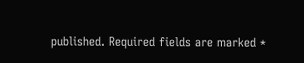published. Required fields are marked *